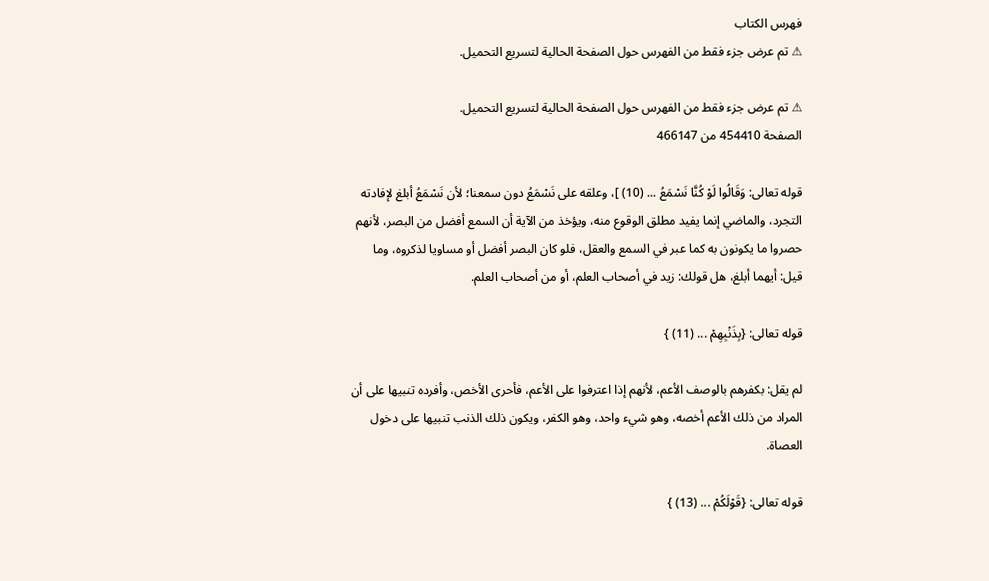فهرس الكتاب
⚠ تم عرض جزء فقط من الفهرس حول الصفحة الحالية لتسريع التحميل.

⚠ تم عرض جزء فقط من الفهرس حول الصفحة الحالية لتسريع التحميل.
الصفحة 454410 من 466147

قوله تعالى: وَقَالُوا لَوْ كُنَّا نَسْمَعُ ... (10) ]، وعلقه على نَسْمَعُ دون سمعنا؛ لأن نَسْمَعُ أبلغ لإفادته التجرد، والماضي إنما يفيد مطلق الوقوع منه، ويؤخذ من الآية أن السمع أفضل من البصر، لأنهم حصروا ما يكونون به كما عبر في السمع والعقل، فلو كان البصر أفضل أو مساويا لذكروه، وما قيل: أيهما أبلغ، هل قولك: زيد في أصحاب العلم، أو من أصحاب العلم.

قوله تعالى: {بِذَنْبِهِمْ ... (11) }

لم يقل: بكفرهم بالوصف الأعم، لأنهم إذا اعترفوا على الأعم، فأحرى الأخص، وأفرده تنبيها على أن المراد من ذلك الأعم أخصه، وهو شيء واحد، وهو الكفر، ويكون ذلك الذنب تنبيها على دخول العصاة.

قوله تعالى: {قَوْلَكُمْ ... (13) }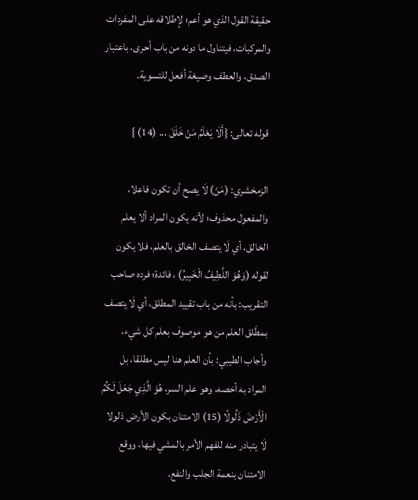حقيقة القول الذي هو أعم؛ لإطلاقه على المفردات والمركبات، فيتناول ما دونه من باب أحرى، باعتبار الصدق، والعطف وصيغة أفعل للتسوية.

قوله تعالى: {أَلَا يَعْلَمُ مَنْ خَلَقَ ... (14) }

الزمخشري: (مَنْ) لَا يصح أن تكون فاعلا، والمفعول محذوف؛ لأنه يكون المراد ألا يعلم الخالق، أي لَا يتصف الخالق بالعلم، فلا يكون لقوله (وَهُوَ اللَّطِيفُ الْخَبِيرُ) ، فائدة؛ فرده صاحب التقريب: بأنه من باب تقييد المطلق، أي لَا يتصف بمطَلق العلم من هو موصوف بعلم كل شيء، وأجاب الطيبي: بأن العلم هنا ليس مطلقا، بل المراد به أخصه، وهو علم السر، هُوَ الَّذِي جَعَلَ لَكُمُ الْأَرْضَ ذَلُولًا (15) الامتنان بكون الأرض ذلولا لَا يتبادر منه للفهم الأمر بالمشي فيها، ووقع الامتنان بنعمة الجلب والنفع.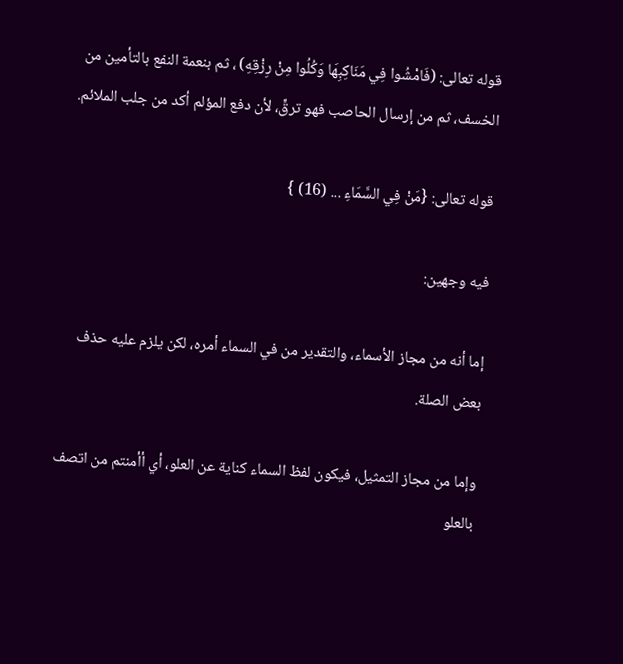قوله تعالى: (فَامْشُوا فِي مَنَاكِبِهَا وَكُلُوا مِنْ رِزْقِهِ) ، ثم بنعمة النفع بالتأمين من الخسف، ثم من إرسال الحاصب فهو ترقٍّ، لأن دفع المؤلم أكد من جلب الملائم.

قوله تعالى: {مَنْ فِي السَّمَاءِ ... (16) }

فيه وجهين:

إما أنه من مجاز الأسماء، والتقدير من في السماء أمره، لكن يلزم عليه حذف بعض الصلة.

وإما من مجاز التمثيل، فيكون لفظ السماء كناية عن العلو، أي أأمنتم من اتصف بالعلو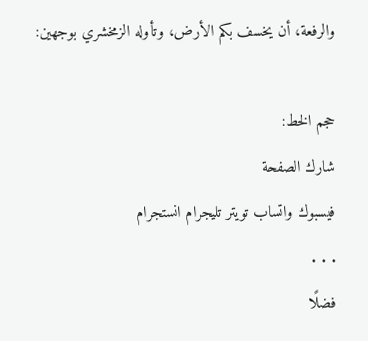والرفعة، أن يخسف بكم الأرض، وتأوله الزمخشري بوجهين:

حجم الخط:
شارك الصفحة
فيسبوك واتساب تويتر تليجرام انستجرام
. . .
فضلًا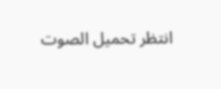انتظر تحميل الصوت